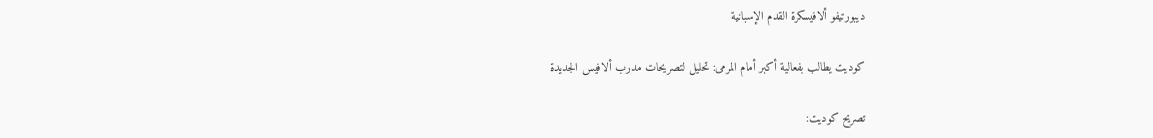ديبورتيفو ألافيسكرة القدم الإسبانية

كوديت يطالب بفعالية أكبر أمام المرمى: تحليل لتصريحات مدرب ألافيس الجديدة

تصريح كوديت: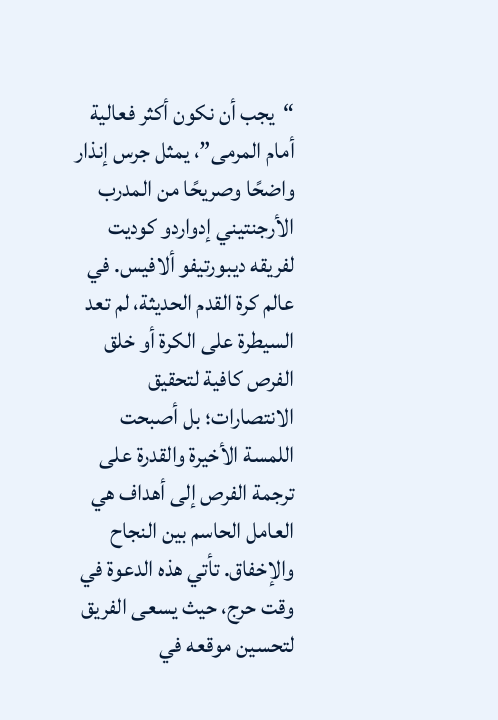“يجب أن نكون أكثر فعالية أمام المرمى”، يمثل جرس إنذار واضحًا وصريحًا من المدرب الأرجنتيني إدواردو كوديت لفريقه ديبورتيفو ألافيس. في عالم كرة القدم الحديثة، لم تعد السيطرة على الكرة أو خلق الفرص كافية لتحقيق الانتصارات؛ بل أصبحت اللمسة الأخيرة والقدرة على ترجمة الفرص إلى أهداف هي العامل الحاسم بين النجاح والإخفاق. تأتي هذه الدعوة في وقت حرج، حيث يسعى الفريق لتحسين موقعه في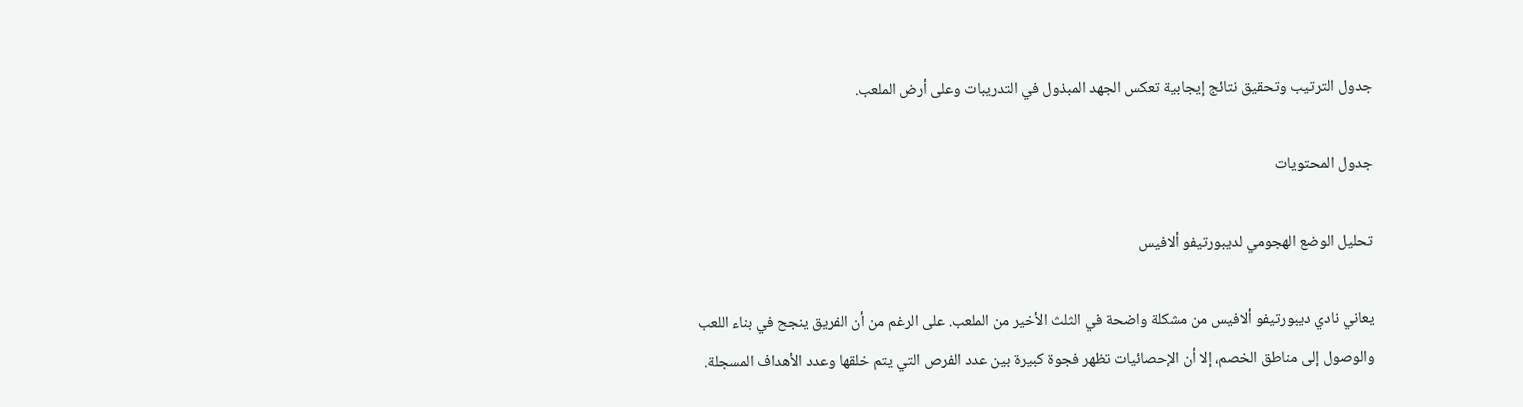جدول الترتيب وتحقيق نتائج إيجابية تعكس الجهد المبذول في التدريبات وعلى أرض الملعب.

جدول المحتويات

تحليل الوضع الهجومي لديبورتيفو ألافيس

يعاني نادي ديبورتيفو ألافيس من مشكلة واضحة في الثلث الأخير من الملعب. على الرغم من أن الفريق ينجح في بناء اللعب والوصول إلى مناطق الخصم، إلا أن الإحصائيات تظهر فجوة كبيرة بين عدد الفرص التي يتم خلقها وعدد الأهداف المسجلة.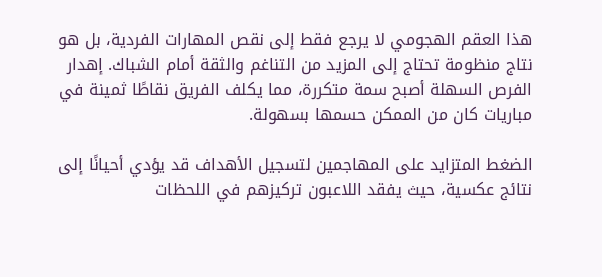هذا العقم الهجومي لا يرجع فقط إلى نقص المهارات الفردية، بل هو نتاج منظومة تحتاج إلى المزيد من التناغم والثقة أمام الشباك. إهدار الفرص السهلة أصبح سمة متكررة، مما يكلف الفريق نقاطًا ثمينة في مباريات كان من الممكن حسمها بسهولة.

الضغط المتزايد على المهاجمين لتسجيل الأهداف قد يؤدي أحيانًا إلى نتائج عكسية، حيث يفقد اللاعبون تركيزهم في اللحظات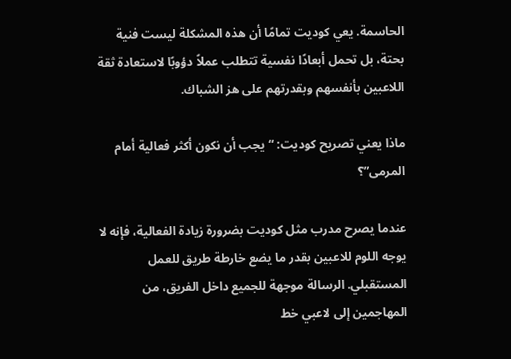الحاسمة. يعي كوديت تمامًا أن هذه المشكلة ليست فنية بحتة، بل تحمل أبعادًا نفسية تتطلب عملاً دؤوبًا لاستعادة ثقة اللاعبين بأنفسهم وبقدرتهم على هز الشباك.

ماذا يعني تصريح كوديت: “يجب أن نكون أكثر فعالية أمام المرمى”؟

عندما يصرح مدرب مثل كوديت بضرورة زيادة الفعالية، فإنه لا يوجه اللوم للاعبين بقدر ما يضع خارطة طريق للعمل المستقبلي. الرسالة موجهة للجميع داخل الفريق، من المهاجمين إلى لاعبي خط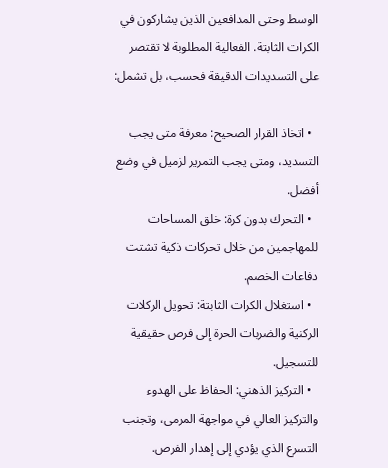الوسط وحتى المدافعين الذين يشاركون في الكرات الثابتة. الفعالية المطلوبة لا تقتصر على التسديدات الدقيقة فحسب، بل تشمل:

  • اتخاذ القرار الصحيح: معرفة متى يجب التسديد، ومتى يجب التمرير لزميل في وضع أفضل.
  • التحرك بدون كرة: خلق المساحات للمهاجمين من خلال تحركات ذكية تشتت دفاعات الخصم.
  • استغلال الكرات الثابتة: تحويل الركلات الركنية والضربات الحرة إلى فرص حقيقية للتسجيل.
  • التركيز الذهني: الحفاظ على الهدوء والتركيز العالي في مواجهة المرمى، وتجنب التسرع الذي يؤدي إلى إهدار الفرص.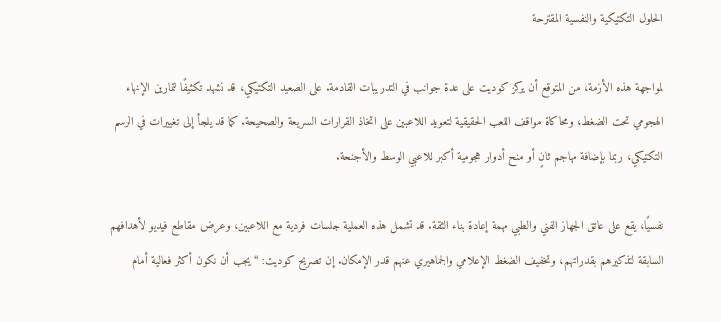الحلول التكتيكية والنفسية المقترحة

لمواجهة هذه الأزمة، من المتوقع أن يركز كوديت على عدة جوانب في التدريبات القادمة. على الصعيد التكتيكي، قد نشهد تكثيفًا لتمارين الإنهاء الهجومي تحت الضغط، ومحاكاة مواقف اللعب الحقيقية لتعويد اللاعبين على اتخاذ القرارات السريعة والصحيحة. كما قد يلجأ إلى تغييرات في الرسم التكتيكي، ربما بإضافة مهاجم ثانٍ أو منح أدوار هجومية أكبر للاعبي الوسط والأجنحة.

نفسيًا، يقع على عاتق الجهاز الفني والطبي مهمة إعادة بناء الثقة. قد تشمل هذه العملية جلسات فردية مع اللاعبين، وعرض مقاطع فيديو لأهدافهم السابقة لتذكيرهم بقدراتهم، وتخفيف الضغط الإعلامي والجماهيري عنهم قدر الإمكان. إن تصريح كوديت: “يجب أن نكون أكثر فعالية أمام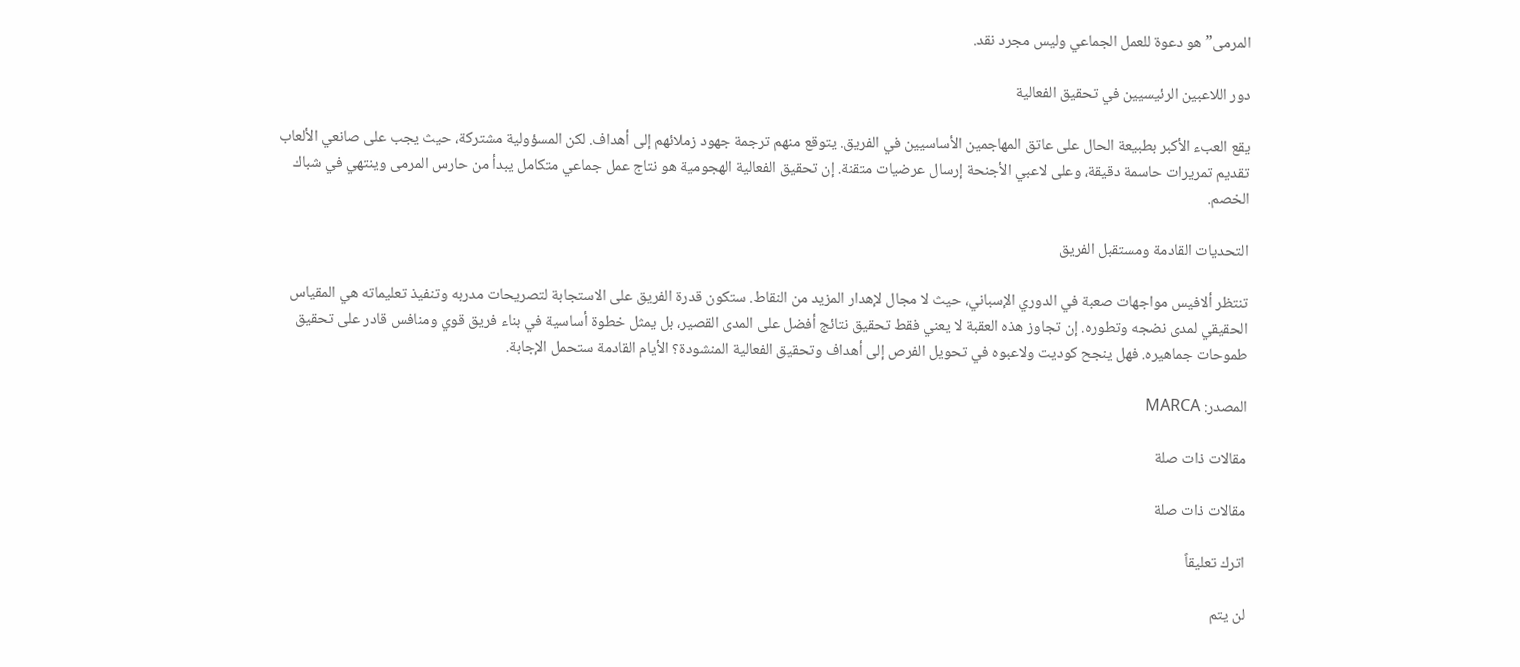المرمى” هو دعوة للعمل الجماعي وليس مجرد نقد.

دور اللاعبين الرئيسيين في تحقيق الفعالية

يقع العبء الأكبر بطبيعة الحال على عاتق المهاجمين الأساسيين في الفريق. يتوقع منهم ترجمة جهود زملائهم إلى أهداف. لكن المسؤولية مشتركة، حيث يجب على صانعي الألعاب تقديم تمريرات حاسمة دقيقة، وعلى لاعبي الأجنحة إرسال عرضيات متقنة. إن تحقيق الفعالية الهجومية هو نتاج عمل جماعي متكامل يبدأ من حارس المرمى وينتهي في شباك الخصم.

التحديات القادمة ومستقبل الفريق

تنتظر ألافيس مواجهات صعبة في الدوري الإسباني، حيث لا مجال لإهدار المزيد من النقاط. ستكون قدرة الفريق على الاستجابة لتصريحات مدربه وتنفيذ تعليماته هي المقياس الحقيقي لمدى نضجه وتطوره. إن تجاوز هذه العقبة لا يعني فقط تحقيق نتائج أفضل على المدى القصير، بل يمثل خطوة أساسية في بناء فريق قوي ومنافس قادر على تحقيق طموحات جماهيره. فهل ينجح كوديت ولاعبوه في تحويل الفرص إلى أهداف وتحقيق الفعالية المنشودة؟ الأيام القادمة ستحمل الإجابة.

المصدر: MARCA

مقالات ذات صلة

مقالات ذات صلة

اترك تعليقاً

لن يتم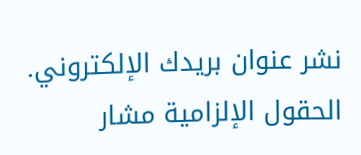نشر عنوان بريدك الإلكتروني. الحقول الإلزامية مشار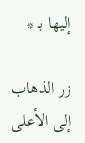إليها بـ *

زر الذهاب إلى الأعلى